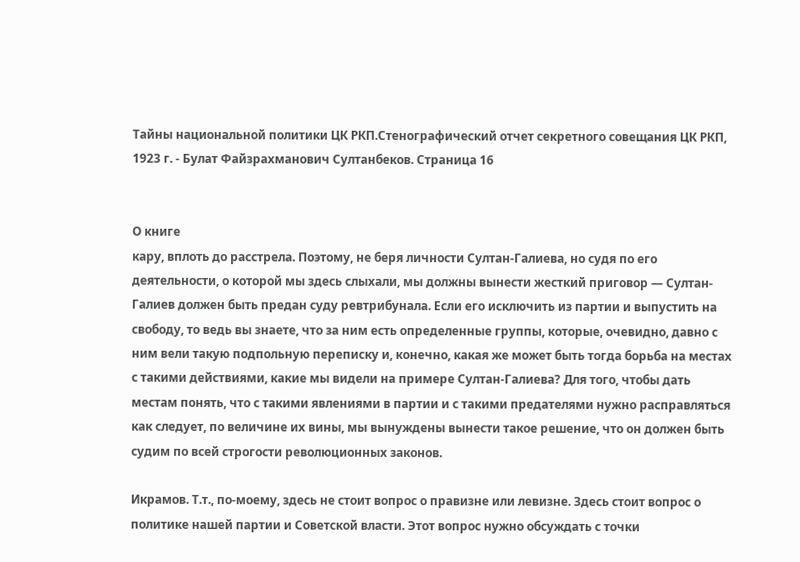Тайны национальной политики ЦК РКП.Стенографический отчет секретного совещания ЦК РКП, 1923 г. - Булат Файзрахманович Султанбеков. Страница 16


О книге
кару, вплоть до расстрела. Поэтому, не беря личности Султан-Галиева, но судя по его деятельности, о которой мы здесь слыхали, мы должны вынести жесткий приговор — Султан-Галиев должен быть предан суду ревтрибунала. Если его исключить из партии и выпустить на свободу, то ведь вы знаете, что за ним есть определенные группы, которые, очевидно, давно с ним вели такую подпольную переписку и, конечно, какая же может быть тогда борьба на местах с такими действиями, какие мы видели на примере Султан-Галиева? Для того, чтобы дать местам понять, что с такими явлениями в партии и с такими предателями нужно расправляться как следует, по величине их вины, мы вынуждены вынести такое решение, что он должен быть судим по всей строгости революционных законов.

Икрамов. Т.т., по-моему, здесь не стоит вопрос о правизне или левизне. Здесь стоит вопрос о политике нашей партии и Советской власти. Этот вопрос нужно обсуждать с точки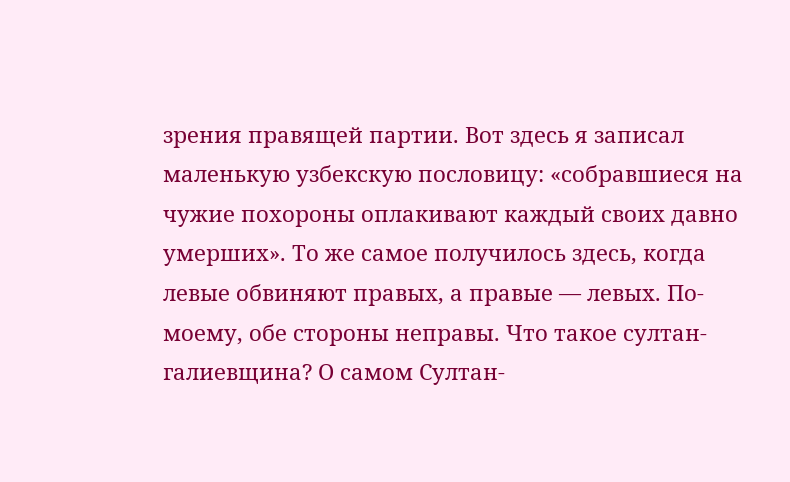зрения правящей партии. Вот здесь я записал маленькую узбекскую пословицу: «собравшиеся на чужие похороны оплакивают каждый своих давно умерших». То же самое получилось здесь, когда левые обвиняют правых, а правые — левых. По-моему, обе стороны неправы. Что такое султан-галиевщина? О самом Султан-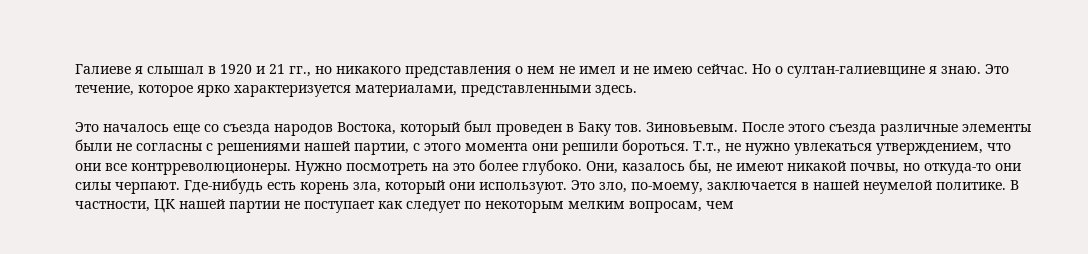Галиеве я слышал в 1920 и 21 гг., но никакого представления о нем не имел и не имею сейчас. Но о султан-галиевщине я знаю. Это течение, которое ярко характеризуется материалами, представленными здесь.

Это началось еще со съезда народов Востока, который был проведен в Баку тов. Зиновьевым. После этого съезда различные элементы были не согласны с решениями нашей партии, с этого момента они решили бороться. Т.т., не нужно увлекаться утверждением, что они все контрреволюционеры. Нужно посмотреть на это более глубоко. Они, казалось бы, не имеют никакой почвы, но откуда-то они силы черпают. Где-нибудь есть корень зла, который они используют. Это зло, по-моему, заключается в нашей неумелой политике. В частности, ЦК нашей партии не поступает как следует по некоторым мелким вопросам, чем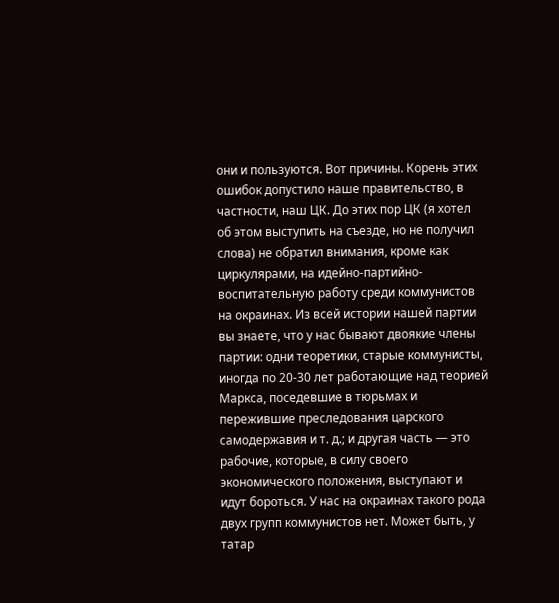они и пользуются. Вот причины. Корень этих ошибок допустило наше правительство, в частности, наш ЦК. До этих пор ЦК (я хотел об этом выступить на съезде, но не получил слова) не обратил внимания, кроме как циркулярами, на идейно-партийно-воспитательную работу среди коммунистов на окраинах. Из всей истории нашей партии вы знаете, что у нас бывают двоякие члены партии: одни теоретики, старые коммунисты, иногда по 20-30 лет работающие над теорией Маркса, поседевшие в тюрьмах и пережившие преследования царского самодержавия и т. д.; и другая часть — это рабочие, которые, в силу своего экономического положения, выступают и идут бороться. У нас на окраинах такого рода двух групп коммунистов нет. Может быть, у татар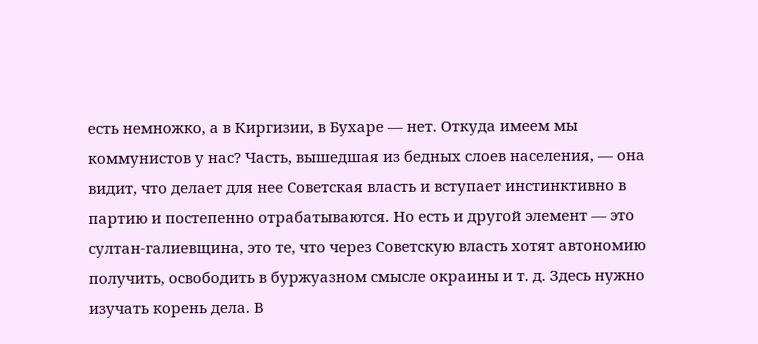есть немножко, а в Киргизии, в Бухаре — нет. Откуда имеем мы коммунистов у нас? Часть, вышедшая из бедных слоев населения, — она видит, что делает для нее Советская власть и вступает инстинктивно в партию и постепенно отрабатываются. Но есть и другой элемент — это султан-галиевщина, это те, что через Советскую власть хотят автономию получить, освободить в буржуазном смысле окраины и т. д. Здесь нужно изучать корень дела. В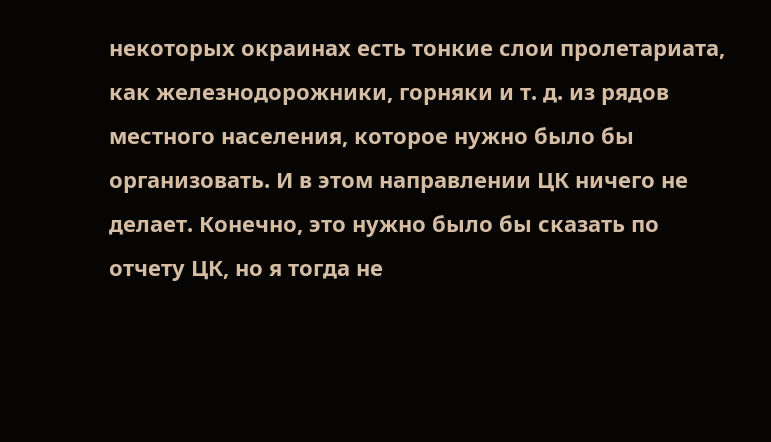некоторых окраинах есть тонкие слои пролетариата, как железнодорожники, горняки и т. д. из рядов местного населения, которое нужно было бы организовать. И в этом направлении ЦК ничего не делает. Конечно, это нужно было бы сказать по отчету ЦК, но я тогда не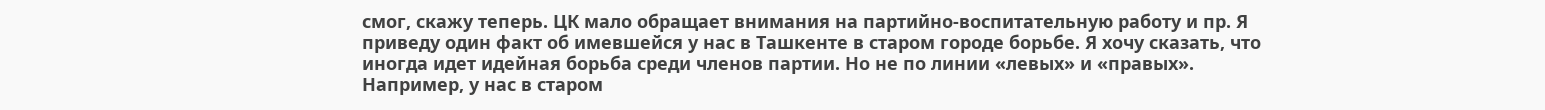смог, скажу теперь. ЦК мало обращает внимания на партийно-воспитательную работу и пр. Я приведу один факт об имевшейся у нас в Ташкенте в старом городе борьбе. Я хочу сказать, что иногда идет идейная борьба среди членов партии. Но не по линии «левых» и «правых». Например, у нас в старом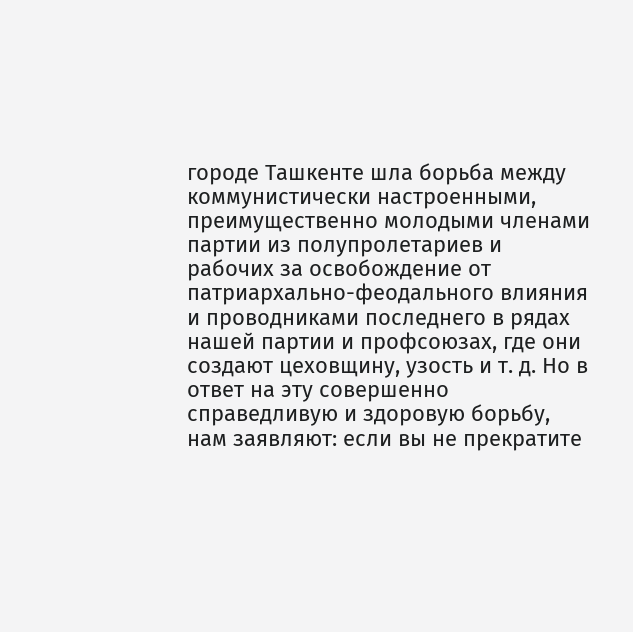городе Ташкенте шла борьба между коммунистически настроенными, преимущественно молодыми членами партии из полупролетариев и рабочих за освобождение от патриархально-феодального влияния и проводниками последнего в рядах нашей партии и профсоюзах, где они создают цеховщину, узость и т. д. Но в ответ на эту совершенно справедливую и здоровую борьбу, нам заявляют: если вы не прекратите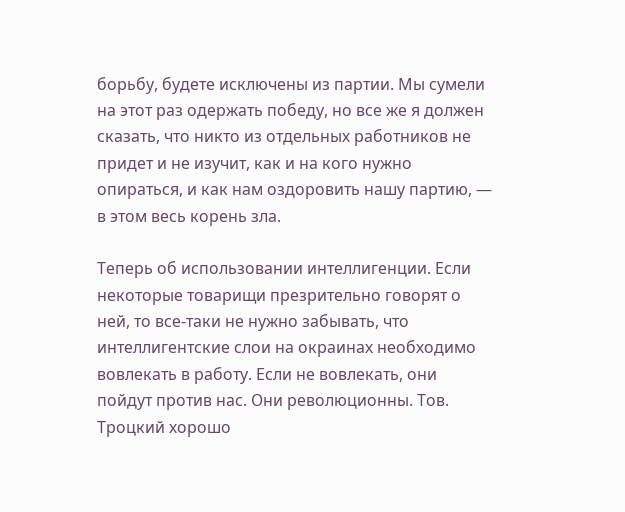борьбу, будете исключены из партии. Мы сумели на этот раз одержать победу, но все же я должен сказать, что никто из отдельных работников не придет и не изучит, как и на кого нужно опираться, и как нам оздоровить нашу партию, — в этом весь корень зла.

Теперь об использовании интеллигенции. Если некоторые товарищи презрительно говорят о ней, то все-таки не нужно забывать, что интеллигентские слои на окраинах необходимо вовлекать в работу. Если не вовлекать, они пойдут против нас. Они революционны. Тов. Троцкий хорошо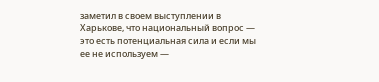заметил в своем выступлении в Харькове, что национальный вопрос — это есть потенциальная сила и если мы ее не используем —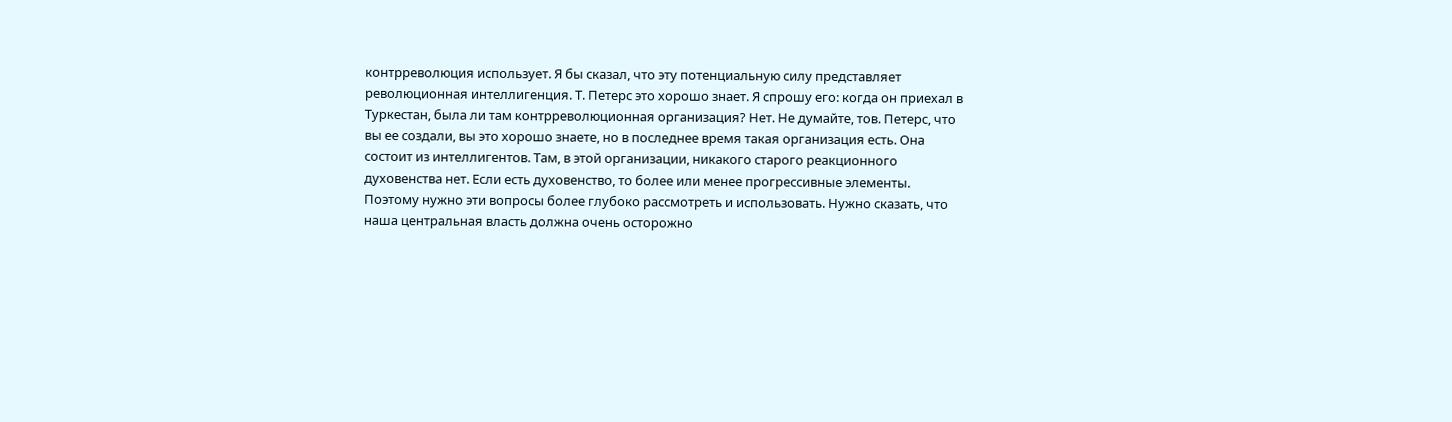контрреволюция использует. Я бы сказал, что эту потенциальную силу представляет революционная интеллигенция. Т. Петерс это хорошо знает. Я спрошу его: когда он приехал в Туркестан, была ли там контрреволюционная организация? Нет. Не думайте, тов. Петерс, что вы ее создали, вы это хорошо знаете, но в последнее время такая организация есть. Она состоит из интеллигентов. Там, в этой организации, никакого старого реакционного духовенства нет. Если есть духовенство, то более или менее прогрессивные элементы. Поэтому нужно эти вопросы более глубоко рассмотреть и использовать. Нужно сказать, что наша центральная власть должна очень осторожно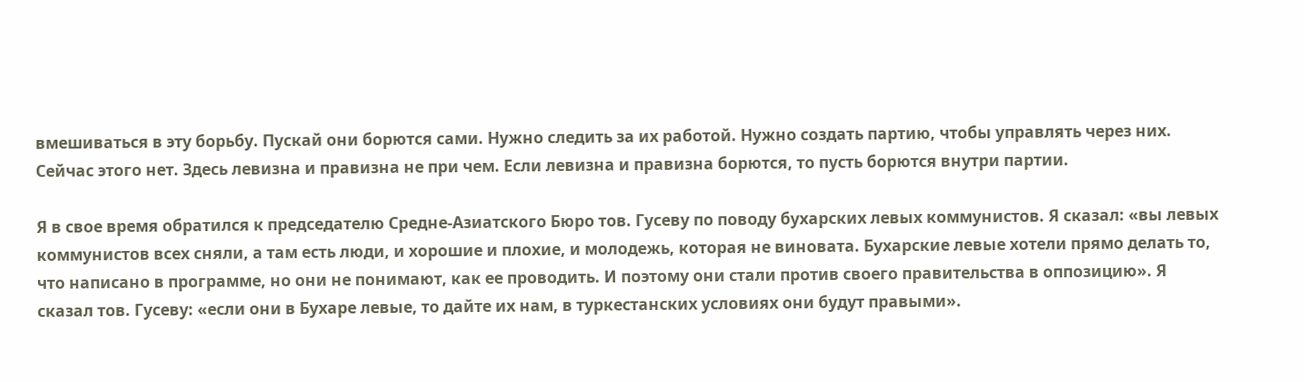вмешиваться в эту борьбу. Пускай они борются сами. Нужно следить за их работой. Нужно создать партию, чтобы управлять через них. Сейчас этого нет. Здесь левизна и правизна не при чем. Если левизна и правизна борются, то пусть борются внутри партии.

Я в свое время обратился к председателю Средне-Азиатского Бюро тов. Гусеву по поводу бухарских левых коммунистов. Я сказал: «вы левых коммунистов всех сняли, а там есть люди, и хорошие и плохие, и молодежь, которая не виновата. Бухарские левые хотели прямо делать то, что написано в программе, но они не понимают, как ее проводить. И поэтому они стали против своего правительства в оппозицию». Я сказал тов. Гусеву: «если они в Бухаре левые, то дайте их нам, в туркестанских условиях они будут правыми».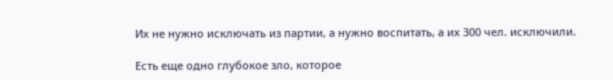Их не нужно исключать из партии, а нужно воспитать, а их 300 чел. исключили.

Есть еще одно глубокое зло, которое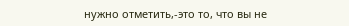нужно отметить,-это то, что вы не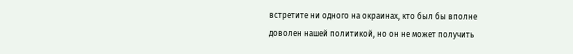встретите ни одного на окраинах, кто был бы вполне доволен нашей политикой, но он не может получить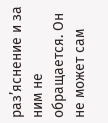раз’яснение и за ним не обращается. Он не может сам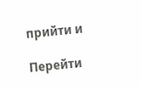прийти и

Перейти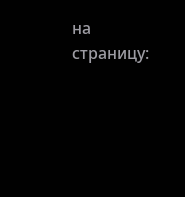на страницу: